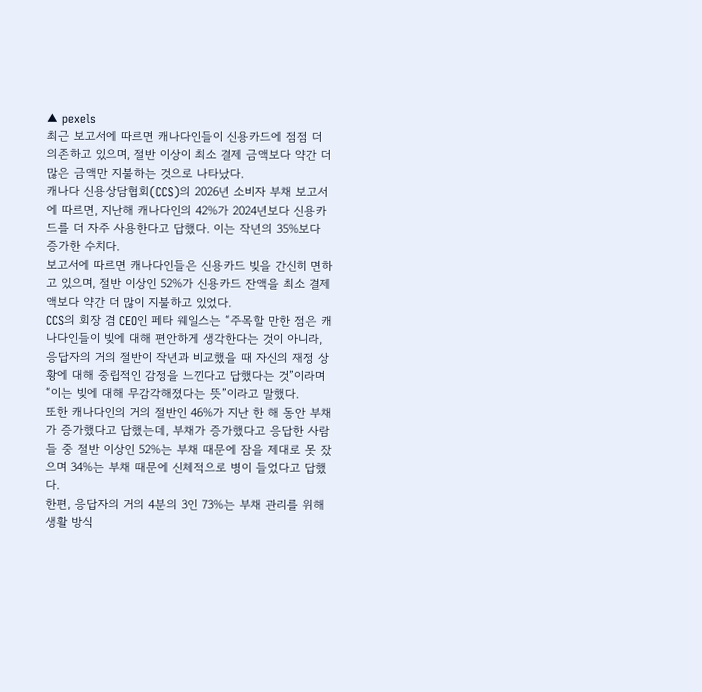▲ pexels
최근 보고서에 따르면 캐나다인들이 신용카드에 점점 더 의존하고 있으며, 절반 이상이 최소 결제 금액보다 약간 더 많은 금액만 지불하는 것으로 나타났다.
캐나다 신용상담협회(CCS)의 2026년 소비자 부채 보고서에 따르면, 지난해 캐나다인의 42%가 2024년보다 신용카드를 더 자주 사용한다고 답했다. 이는 작년의 35%보다 증가한 수치다.
보고서에 따르면 캐나다인들은 신용카드 빚을 간신히 면하고 있으며, 절반 이상인 52%가 신용카드 잔액을 최소 결제액보다 약간 더 많이 지불하고 있었다.
CCS의 회장 겸 CEO인 페타 웨일스는 “주목할 만한 점은 캐나다인들이 빚에 대해 편안하게 생각한다는 것이 아니라, 응답자의 거의 절반이 작년과 비교했을 때 자신의 재정 상황에 대해 중립적인 감정을 느낀다고 답했다는 것”이라며 “이는 빚에 대해 무감각해졌다는 뜻”이라고 말했다.
또한 캐나다인의 거의 절반인 46%가 지난 한 해 동안 부채가 증가했다고 답했는데, 부채가 증가했다고 응답한 사람들 중 절반 이상인 52%는 부채 때문에 잠을 제대로 못 잤으며 34%는 부채 때문에 신체적으로 병이 들었다고 답했다.
한편, 응답자의 거의 4분의 3인 73%는 부채 관리를 위해 생활 방식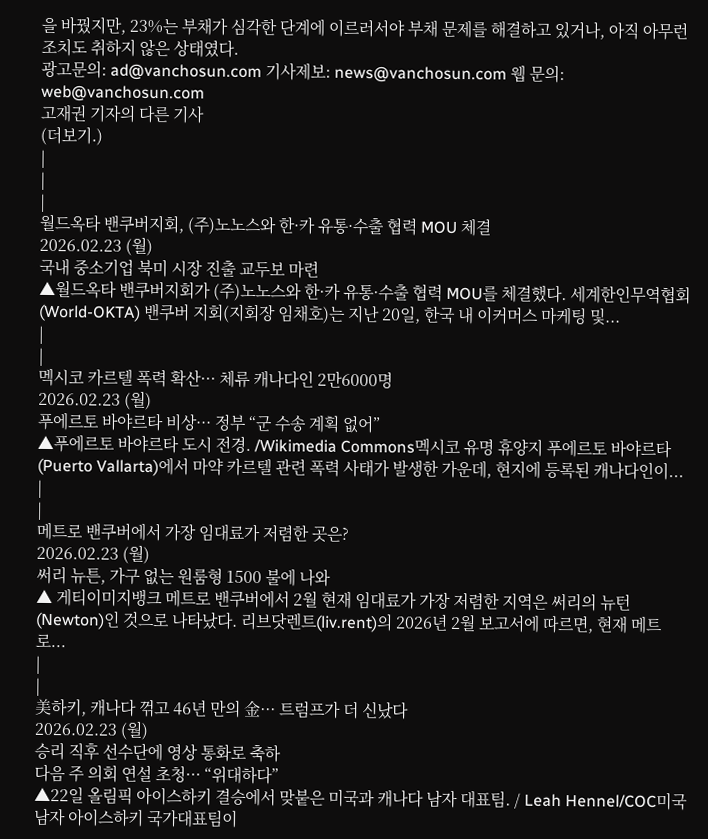을 바꿨지만, 23%는 부채가 심각한 단계에 이르러서야 부채 문제를 해결하고 있거나, 아직 아무런 조치도 취하지 않은 상태였다.
광고문의: ad@vanchosun.com 기사제보: news@vanchosun.com 웹 문의: web@vanchosun.com
고재권 기자의 다른 기사
(더보기.)
|
|
|
월드옥타 밴쿠버지회, (주)노노스와 한·카 유통·수출 협력 MOU 체결
2026.02.23 (월)
국내 중소기업 북미 시장 진출 교두보 마련
▲월드옥타 밴쿠버지회가 (주)노노스와 한·카 유통·수출 협력 MOU를 체결했다. 세계한인무역협회(World-OKTA) 밴쿠버 지회(지회장 임채호)는 지난 20일, 한국 내 이커머스 마케팅 및...
|
|
멕시코 카르텔 폭력 확산··· 체류 캐나다인 2만6000명
2026.02.23 (월)
푸에르토 바야르타 비상··· 정부 “군 수송 계획 없어”
▲푸에르토 바야르타 도시 전경. /Wikimedia Commons멕시코 유명 휴양지 푸에르토 바야르타(Puerto Vallarta)에서 마약 카르텔 관련 폭력 사태가 발생한 가운데, 현지에 등록된 캐나다인이...
|
|
메트로 밴쿠버에서 가장 임대료가 저렴한 곳은?
2026.02.23 (월)
써리 뉴튼, 가구 없는 원룸형 1500 불에 나와
▲ 게티이미지뱅크 메트로 밴쿠버에서 2월 현재 임대료가 가장 저렴한 지역은 써리의 뉴턴(Newton)인 것으로 나타났다. 리브닷렌트(liv.rent)의 2026년 2월 보고서에 따르면, 현재 메트로...
|
|
美하키, 캐나다 꺾고 46년 만의 金··· 트럼프가 더 신났다
2026.02.23 (월)
승리 직후 선수단에 영상 통화로 축하
다음 주 의회 연설 초청··· “위대하다”
▲22일 올림픽 아이스하키 결승에서 맞붙은 미국과 캐나다 남자 대표팀. / Leah Hennel/COC미국 남자 아이스하키 국가대표팀이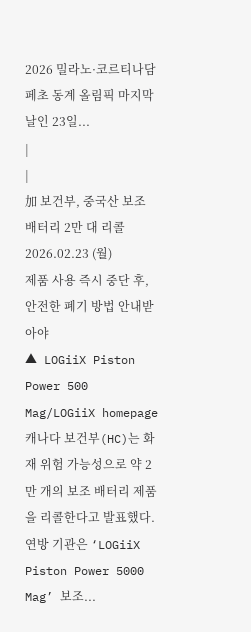2026 밀라노·코르티나담페초 동계 올림픽 마지막 날인 23일...
|
|
加 보건부, 중국산 보조 배터리 2만 대 리콜
2026.02.23 (월)
제품 사용 즉시 중단 후, 안전한 폐기 방법 안내받아야
▲ LOGiiX Piston Power 500 Mag/LOGiiX homepage 캐나다 보건부(HC)는 화재 위험 가능성으로 약 2만 개의 보조 배터리 제품을 리콜한다고 발표했다. 연방 기관은 ‘LOGiiX Piston Power 5000 Mag’ 보조...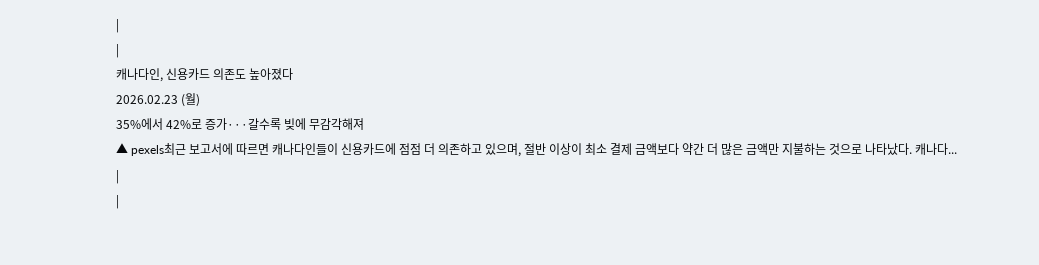|
|
캐나다인, 신용카드 의존도 높아졌다
2026.02.23 (월)
35%에서 42%로 증가···갈수록 빚에 무감각해져
▲ pexels최근 보고서에 따르면 캐나다인들이 신용카드에 점점 더 의존하고 있으며, 절반 이상이 최소 결제 금액보다 약간 더 많은 금액만 지불하는 것으로 나타났다. 캐나다...
|
|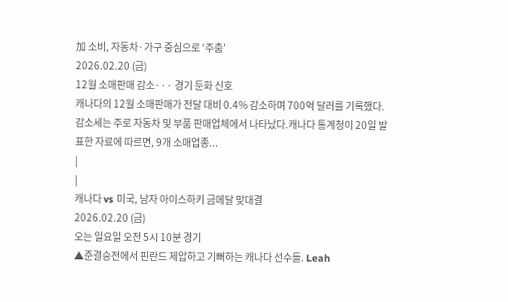加 소비, 자동차·가구 중심으로 ‘주춤’
2026.02.20 (금)
12월 소매판매 감소··· 경기 둔화 신호
캐나다의 12월 소매판매가 전달 대비 0.4% 감소하며 700억 달러를 기록했다. 감소세는 주로 자동차 및 부품 판매업체에서 나타났다.캐나다 통계청이 20일 발표한 자료에 따르면, 9개 소매업종...
|
|
캐나다 vs 미국, 남자 아이스하키 금메달 맞대결
2026.02.20 (금)
오는 일요일 오전 5시 10분 경기
▲준결승전에서 핀란드 제압하고 기뻐하는 캐나다 선수들. Leah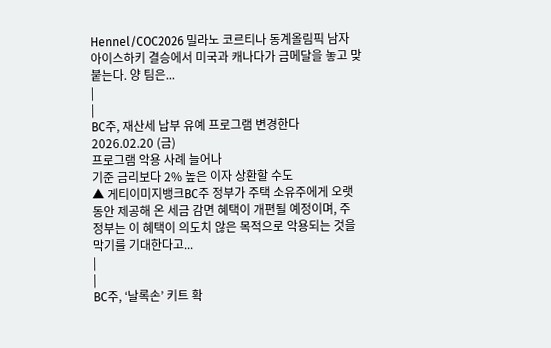Hennel/COC2026 밀라노 코르티나 동계올림픽 남자 아이스하키 결승에서 미국과 캐나다가 금메달을 놓고 맞붙는다. 양 팀은...
|
|
BC주, 재산세 납부 유예 프로그램 변경한다
2026.02.20 (금)
프로그램 악용 사례 늘어나
기준 금리보다 2% 높은 이자 상환할 수도
▲ 게티이미지뱅크BC주 정부가 주택 소유주에게 오랫동안 제공해 온 세금 감면 혜택이 개편될 예정이며, 주 정부는 이 혜택이 의도치 않은 목적으로 악용되는 것을 막기를 기대한다고...
|
|
BC주, ‘날록손’ 키트 확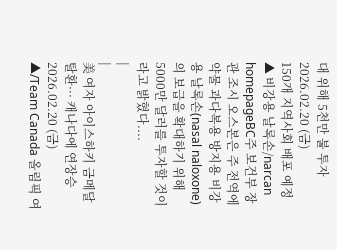대 위해 5천만 불 투자
2026.02.20 (금)
150개 지역사회 배포 예정
▲ 비강용 날록손/narcan homepageBC주 보건부 장관 조시 오스본은 주 전역에 약물 과다복용 방지용 비강용 날록손(nasal naloxone)의 보급을 확대하기 위해 5000만 달러를 투자할 것이라고 밝혔다....
|
|
美 여자 아이스하키 금메달 탈환··· 캐나다에 연장승
2026.02.20 (금)
▲/Team Canada 올림픽 여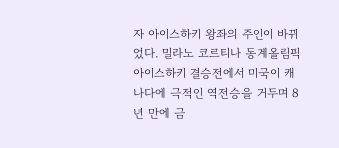자 아이스하키 왕좌의 주인이 바뀌었다. 밀라노 코르티나 동계올림픽 아이스하키 결승전에서 미국이 캐나다에 극적인 역전승을 거두며 8년 만에 금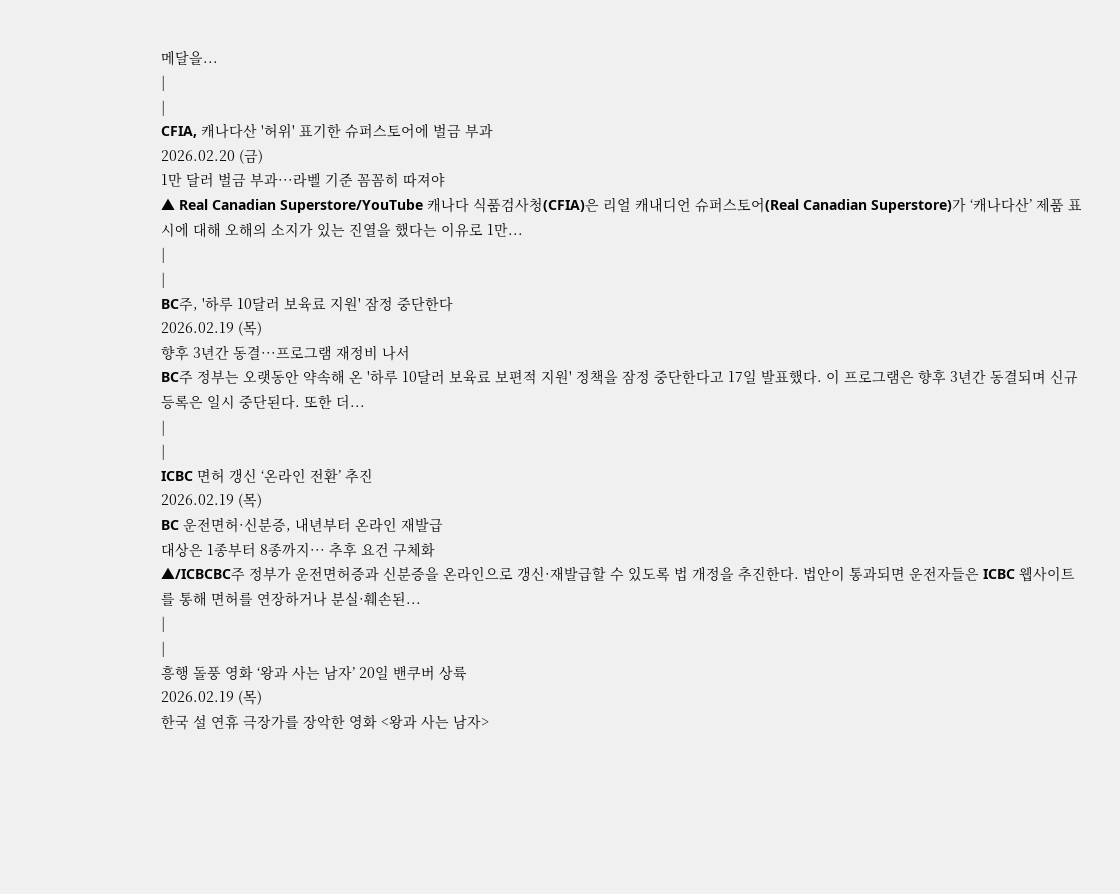메달을...
|
|
CFIA, 캐나다산 '허위' 표기한 슈퍼스토어에 벌금 부과
2026.02.20 (금)
1만 달러 벌금 부과···라벨 기준 꼼꼼히 따져야
▲ Real Canadian Superstore/YouTube 캐나다 식품검사청(CFIA)은 리얼 캐내디언 슈퍼스토어(Real Canadian Superstore)가 ‘캐나다산’ 제품 표시에 대해 오해의 소지가 있는 진열을 했다는 이유로 1만...
|
|
BC주, '하루 10달러 보육료 지원' 잠정 중단한다
2026.02.19 (목)
향후 3년간 동결···프로그램 재정비 나서
BC주 정부는 오랫동안 약속해 온 '하루 10달러 보육료 보편적 지원' 정책을 잠정 중단한다고 17일 발표했다. 이 프로그램은 향후 3년간 동결되며 신규 등록은 일시 중단된다. 또한 더...
|
|
ICBC 면허 갱신 ‘온라인 전환’ 추진
2026.02.19 (목)
BC 운전면허·신분증, 내년부터 온라인 재발급
대상은 1종부터 8종까지··· 추후 요건 구체화
▲/ICBCBC주 정부가 운전면허증과 신분증을 온라인으로 갱신·재발급할 수 있도록 법 개정을 추진한다. 법안이 통과되면 운전자들은 ICBC 웹사이트를 통해 면허를 연장하거나 분실·훼손된...
|
|
흥행 돌풍 영화 ‘왕과 사는 남자’ 20일 밴쿠버 상륙
2026.02.19 (목)
한국 설 연휴 극장가를 장악한 영화 <왕과 사는 남자>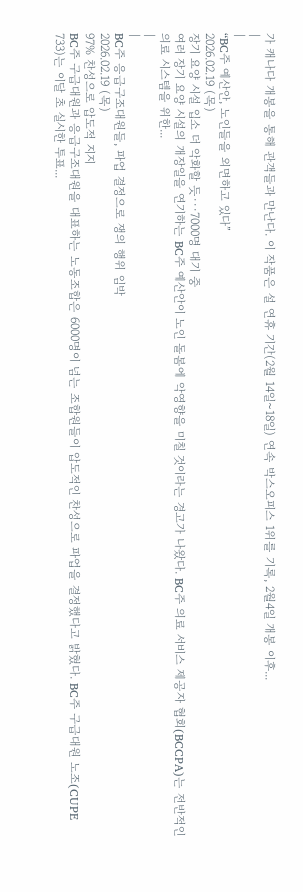가 캐나다 개봉을 통해 관객들과 만난다. 이 작품은 설 연휴 기간(2월 14일~18일) 연속 박스오피스 1위를 기록, 2월4일 개봉 이후...
|
|
“BC주 예산안, 노인들을 외면하고 있다”
2026.02.19 (목)
장기 요양 시설 입소 더 악화할 듯···7000명 대기 중
여러 장기 요양 시설의 개장일을 연기하는 BC주 예산안이 노인 돌봄에 악영향을 미칠 것이라는 경고가 나왔다. BC주 의료 서비스 제공자 협회(BCCPA)는 전반적인 의료 시스템을 위한...
|
|
BC주 응급구조대원들, 파업 결정으로 쟁의 행위 임박
2026.02.19 (목)
97% 찬성으로 압도적 지지
BC주 구급대원과 응급구조대원을 대표하는 노동조합은 6000명이 넘는 조합원들이 압도적인 찬성으로 파업을 결정했다고 밝혔다. BC주 구급대원 노조(CUPE 733)는 이달 초 실시한 투표...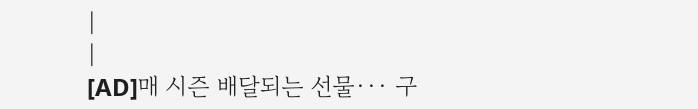|
|
[AD]매 시즌 배달되는 선물··· 구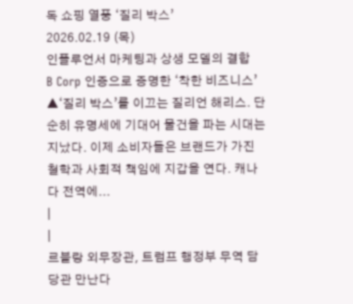독 쇼핑 열풍 ‘질리 박스’
2026.02.19 (목)
인플루언서 마케팅과 상생 모델의 결합
B Corp 인증으로 증명한 ‘착한 비즈니스’
▲‘질리 박스’를 이끄는 질리언 해리스. 단순히 유명세에 기대어 물건을 파는 시대는 지났다. 이제 소비자들은 브랜드가 가진 철학과 사회적 책임에 지갑을 연다. 캐나다 전역에...
|
|
르블랑 외무장관, 트럼프 행정부 무역 담당관 만난다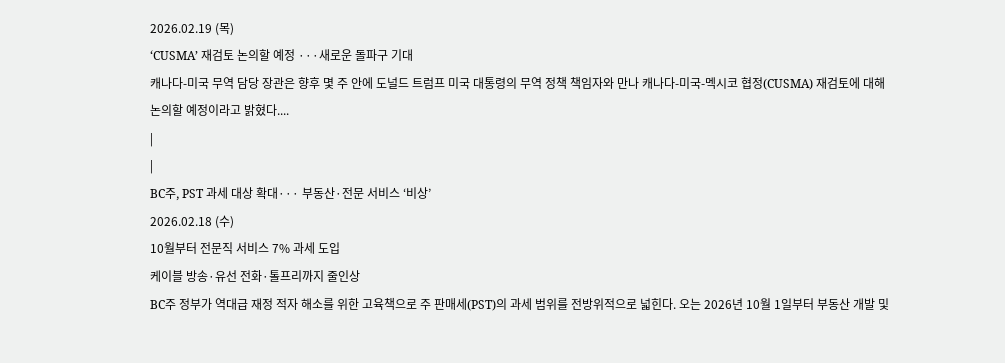2026.02.19 (목)
‘CUSMA’ 재검토 논의할 예정 ···새로운 돌파구 기대
캐나다-미국 무역 담당 장관은 향후 몇 주 안에 도널드 트럼프 미국 대통령의 무역 정책 책임자와 만나 캐나다-미국-멕시코 협정(CUSMA) 재검토에 대해 논의할 예정이라고 밝혔다....
|
|
BC주, PST 과세 대상 확대··· 부동산·전문 서비스 ‘비상’
2026.02.18 (수)
10월부터 전문직 서비스 7% 과세 도입
케이블 방송·유선 전화·톨프리까지 줄인상
BC주 정부가 역대급 재정 적자 해소를 위한 고육책으로 주 판매세(PST)의 과세 범위를 전방위적으로 넓힌다. 오는 2026년 10월 1일부터 부동산 개발 및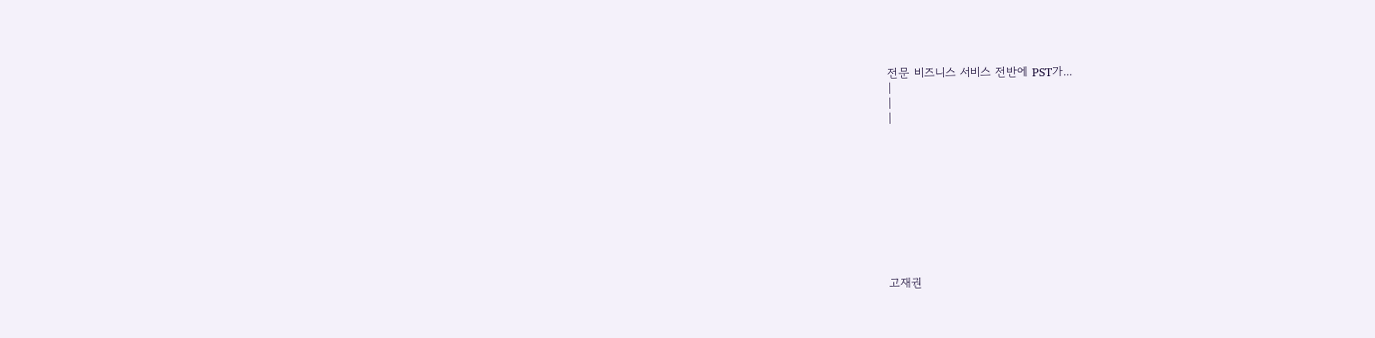전문 비즈니스 서비스 전반에 PST가...
|
|
|










고재권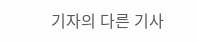기자의 다른 기사